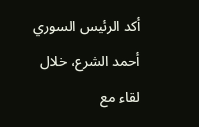أكد الرئيس السوري أحمد الشرع، خلال لقاء مع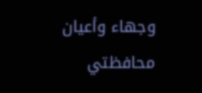وجهاء وأعيان محافظتي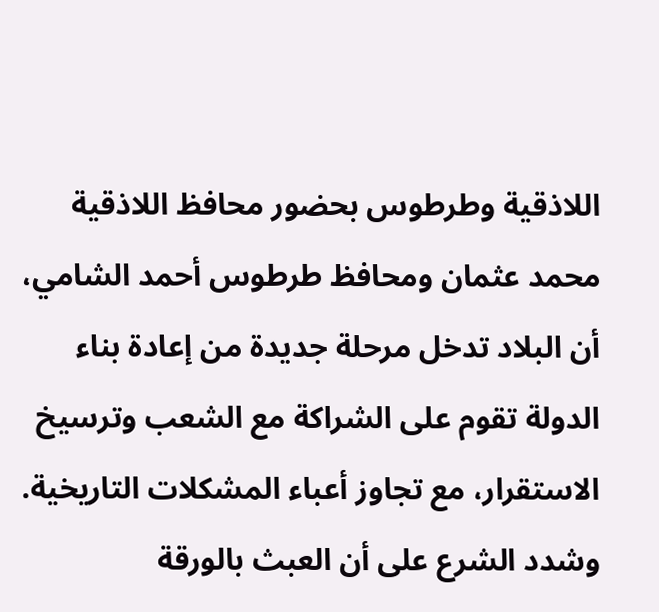اللاذقية وطرطوس بحضور محافظ اللاذقية محمد عثمان ومحافظ طرطوس أحمد الشامي، أن البلاد تدخل مرحلة جديدة من إعادة بناء الدولة تقوم على الشراكة مع الشعب وترسيخ الاستقرار، مع تجاوز أعباء المشكلات التاريخية.
وشدد الشرع على أن العبث بالورقة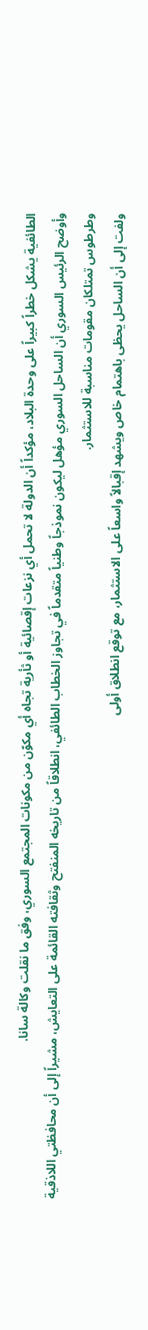الطائفية يشكل خطراً كبيراً على وحدة البلاد، مؤكداً أن الدولة لا تحمل أي نزعات إقصائية أو ثأرية تجاه أي مكوّن من مكونات المجتمع السوري، وفق ما نقلت وكالة سانا.
وأوضح الرئيس السوري أن الساحل السوري مؤهل ليكون نموذجاً وطنياً متقدماً في تجاوز الخطاب الطائفي، انطلاقاً من تاريخه المنفتح وثقافته القائمة على التعايش، مشيراً إلى أن محافظتي اللاذقية وطرطوس تمتلكان مقومات مناسبة للاستثمار.
ولفت إلى أن الساحل يحظى باهتمام خاص ويشهد إقبالاً واسعاً على الاستثمار، مع توقع انطلاق أولى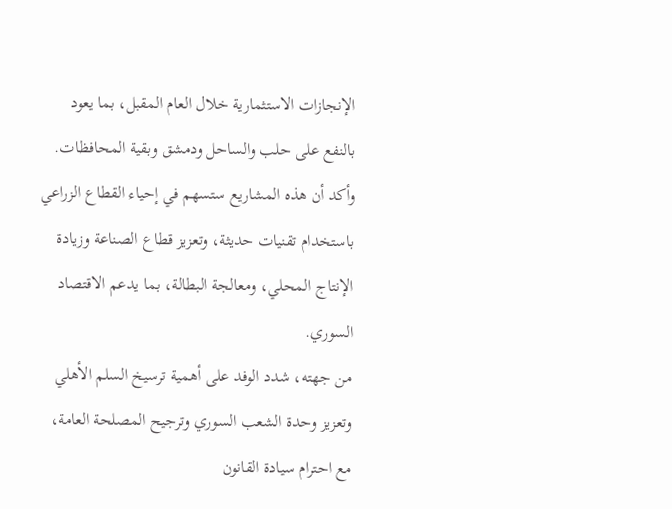الإنجازات الاستثمارية خلال العام المقبل، بما يعود بالنفع على حلب والساحل ودمشق وبقية المحافظات. وأكد أن هذه المشاريع ستسهم في إحياء القطاع الزراعي باستخدام تقنيات حديثة، وتعزيز قطاع الصناعة وزيادة الإنتاج المحلي، ومعالجة البطالة، بما يدعم الاقتصاد السوري.
من جهته، شدد الوفد على أهمية ترسيخ السلم الأهلي وتعزيز وحدة الشعب السوري وترجيح المصلحة العامة، مع احترام سيادة القانون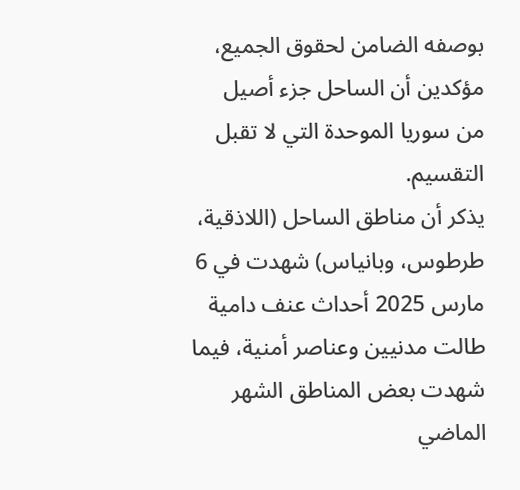بوصفه الضامن لحقوق الجميع، مؤكدين أن الساحل جزء أصيل من سوريا الموحدة التي لا تقبل التقسيم.
يذكر أن مناطق الساحل (اللاذقية، طرطوس، وبانياس) شهدت في 6 مارس 2025 أحداث عنف دامية طالت مدنيين وعناصر أمنية، فيما شهدت بعض المناطق الشهر الماضي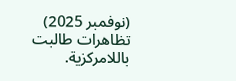(نوفمبر 2025) تظاهرات طالبت باللامركزية.